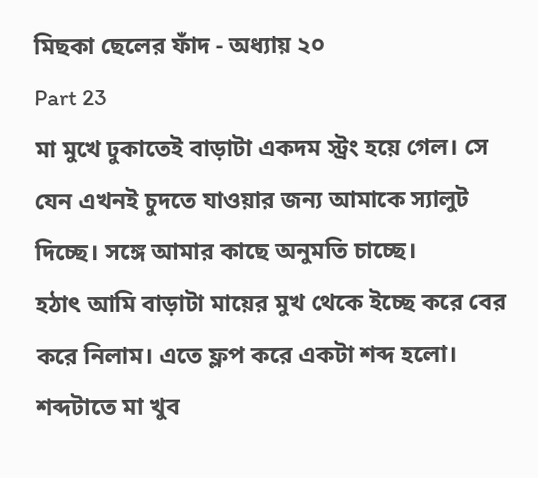মিছকা ছেলের ফাঁদ - অধ্যায় ২০
Part 23
মা মুখে ঢুকাতেই বাড়াটা একদম স্ট্রং হয়ে গেল। সে যেন এখনই চুদতে যাওয়ার জন্য আমাকে স্যালুট দিচ্ছে। সঙ্গে আমার কাছে অনুমতি চাচ্ছে।
হঠাৎ আমি বাড়াটা মায়ের মুখ থেকে ইচ্ছে করে বের করে নিলাম। এতে ফ্লপ করে একটা শব্দ হলো। শব্দটাতে মা খুব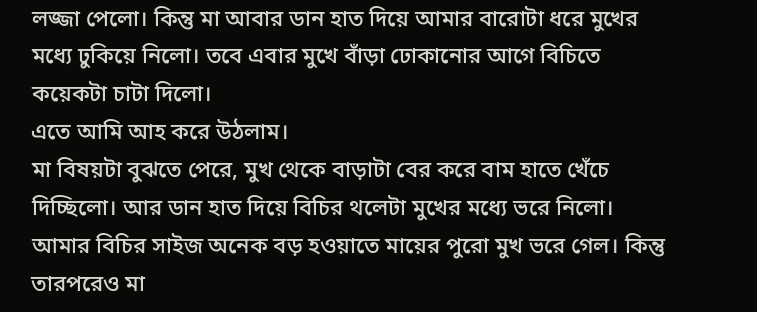লজ্জা পেলো। কিন্তু মা আবার ডান হাত দিয়ে আমার বারোটা ধরে মুখের মধ্যে ঢুকিয়ে নিলো। তবে এবার মুখে বাঁড়া ঢোকানোর আগে বিচিতে কয়েকটা চাটা দিলো।
এতে আমি আহ করে উঠলাম।
মা বিষয়টা বুঝতে পেরে, মুখ থেকে বাড়াটা বের করে বাম হাতে খেঁচে দিচ্ছিলো। আর ডান হাত দিয়ে বিচির থলেটা মুখের মধ্যে ভরে নিলো। আমার বিচির সাইজ অনেক বড় হওয়াতে মায়ের পুরো মুখ ভরে গেল। কিন্তু তারপরেও মা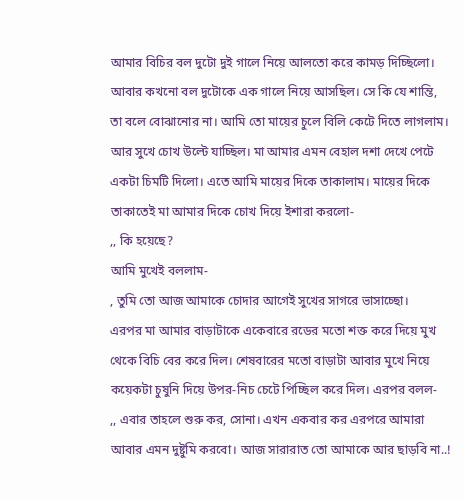আমার বিচির বল দুটো দুই গালে নিয়ে আলতো করে কামড় দিচ্ছিলো। আবার কখনো বল দুটোকে এক গালে নিয়ে আসছিল। সে কি যে শান্তি, তা বলে বোঝানোর না। আমি তো মায়ের চুলে বিলি কেটে দিতে লাগলাম। আর সুখে চোখ উল্টে যাচ্ছিল। মা আমার এমন বেহাল দশা দেখে পেটে একটা চিমটি দিলো। এতে আমি মায়ের দিকে তাকালাম। মায়ের দিকে তাকাতেই মা আমার দিকে চোখ দিয়ে ইশারা করলো-
,, কি হয়েছে?
আমি মুখেই বললাম-
, তুমি তো আজ আমাকে চোদার আগেই সুখের সাগরে ভাসাচ্ছো।
এরপর মা আমার বাড়াটাকে একেবারে রডের মতো শক্ত করে দিয়ে মুখ থেকে বিচি বের করে দিল। শেষবারের মতো বাড়াটা আবার মুখে নিয়ে কয়েকটা চুষুনি দিয়ে উপর-নিচ চেটে পিচ্ছিল করে দিল। এরপর বলল-
,, এবার তাহলে শুরু কর, সোনা। এখন একবার কর এরপরে আমারা আবার এমন দুষ্টুমি করবো। আজ সারারাত তো আমাকে আর ছাড়বি না..!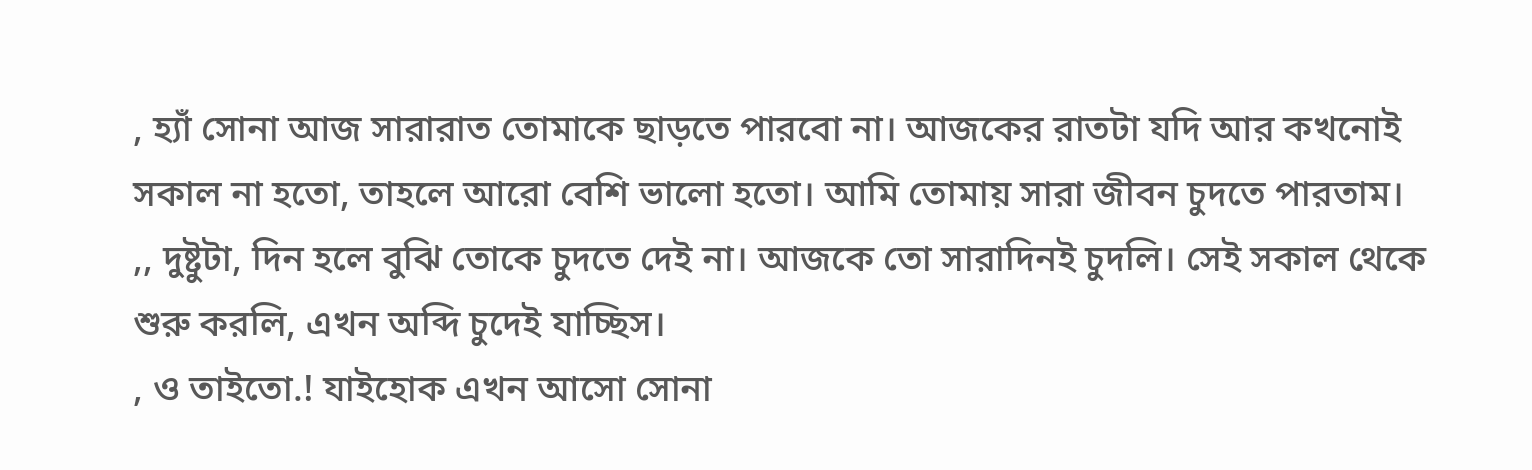, হ্যাঁ সোনা আজ সারারাত তোমাকে ছাড়তে পারবো না। আজকের রাতটা যদি আর কখনোই সকাল না হতো, তাহলে আরো বেশি ভালো হতো। আমি তোমায় সারা জীবন চুদতে পারতাম।
,, দুষ্টুটা, দিন হলে বুঝি তোকে চুদতে দেই না। আজকে তো সারাদিনই চুদলি। সেই সকাল থেকে শুরু করলি, এখন অব্দি চুদেই যাচ্ছিস।
, ও তাইতো.! যাইহোক এখন আসো সোনা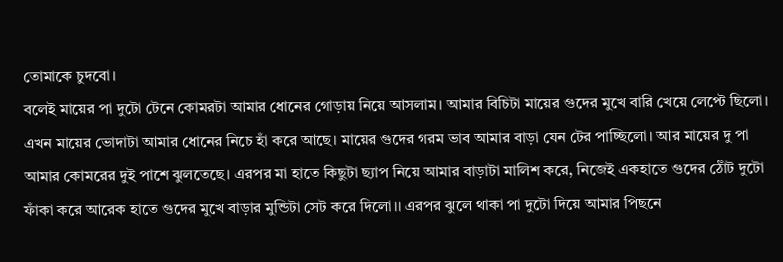তোমাকে চুদবো।
বলেই মায়ের পা দুটো টেনে কোমরটা আমার ধোনের গোড়ায় নিয়ে আসলাম। আমার বিচিটা মায়ের গুদের মুখে বারি খেয়ে লেপ্টে ছিলো। এখন মায়ের ভোদাটা আমার ধোনের নিচে হাঁ করে আছে। মায়ের গুদের গরম ভাব আমার বাড়া যেন টের পাচ্ছিলো। আর মায়ের দু পা আমার কোমরের দুই পাশে ঝুলতেছে। এরপর মা হাতে কিছুটা ছ্যাপ নিয়ে আমার বাড়াটা মালিশ করে, নিজেই একহাতে গুদের ঠোঁট দুটো ফাঁকা করে আরেক হাতে গুদের মুখে বাড়ার মুন্ডিটা সেট করে দিলো।। এরপর ঝুলে থাকা পা দুটো দিয়ে আমার পিছনে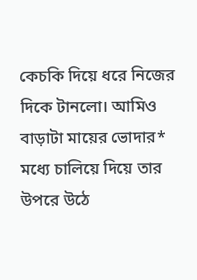কেচকি দিয়ে ধরে নিজের দিকে টানলো। আমিও বাড়াটা মায়ের ভোদার* মধ্যে চালিয়ে দিয়ে তার উপরে উঠে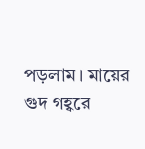পড়লাম। মায়ের গুদ গহ্বরে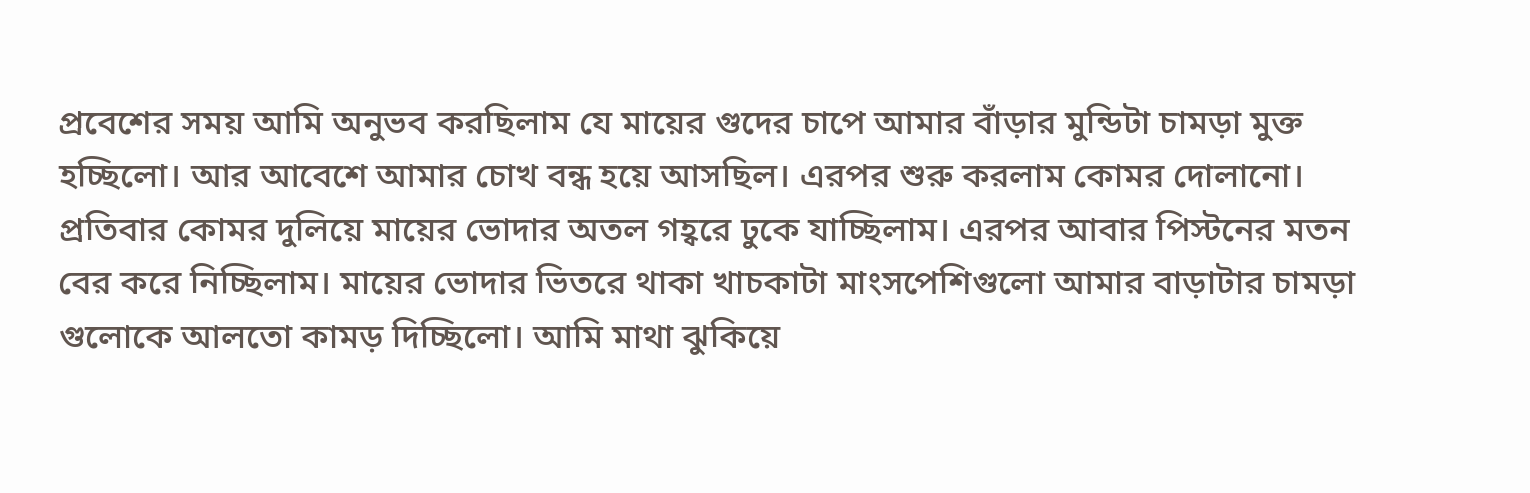প্রবেশের সময় আমি অনুভব করছিলাম যে মায়ের গুদের চাপে আমার বাঁড়ার মুন্ডিটা চামড়া মুক্ত হচ্ছিলো। আর আবেশে আমার চোখ বন্ধ হয়ে আসছিল। এরপর শুরু করলাম কোমর দোলানো। প্রতিবার কোমর দুলিয়ে মায়ের ভোদার অতল গহ্বরে ঢুকে যাচ্ছিলাম। এরপর আবার পিস্টনের মতন বের করে নিচ্ছিলাম। মায়ের ভোদার ভিতরে থাকা খাচকাটা মাংসপেশিগুলো আমার বাড়াটার চামড়া গুলোকে আলতো কামড় দিচ্ছিলো। আমি মাথা ঝুকিয়ে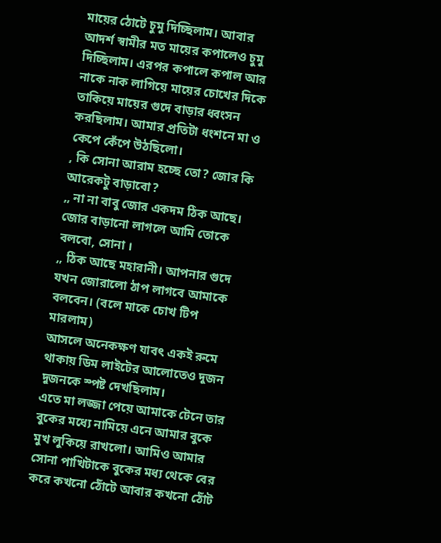মায়ের ঠোটে চুমু দিচ্ছিলাম। আবার আদর্শ স্বামীর মত মায়ের কপালেও চুমু দিচ্ছিলাম। এরপর কপালে কপাল আর নাকে নাক লাগিয়ে মায়ের চোখের দিকে তাকিয়ে মায়ের গুদে বাড়ার ধ্বংসন করছিলাম। আমার প্রতিটা ধংশনে মা ও কেপে কেঁপে উঠছিলো।
, কি সোনা আরাম হচ্ছে তো? জোর কি আরেকটু বাড়াবো?
,, না না বাবু জোর একদম ঠিক আছে। জোর বাড়ানো লাগলে আমি তোকে বলবো, সোনা ।
,, ঠিক আছে মহারানী। আপনার গুদে যখন জোরালো ঠাপ লাগবে আমাকে বলবেন। (বলে মাকে চোখ টিপ মারলাম)
আসলে অনেকক্ষণ যাবৎ একই রুমে থাকায় ডিম লাইটের আলোতেও দুজন দুজনকে স্পষ্ট দেখছিলাম।
এতে মা লজ্জা পেয়ে আমাকে টেনে তার বুকের মধ্যে নামিয়ে এনে আমার বুকে মুখ লুকিয়ে রাখলো। আমিও আমার সোনা পাখিটাকে বুকের মধ্য থেকে বের করে কখনো ঠোঁটে আবার কখনো ঠোঁট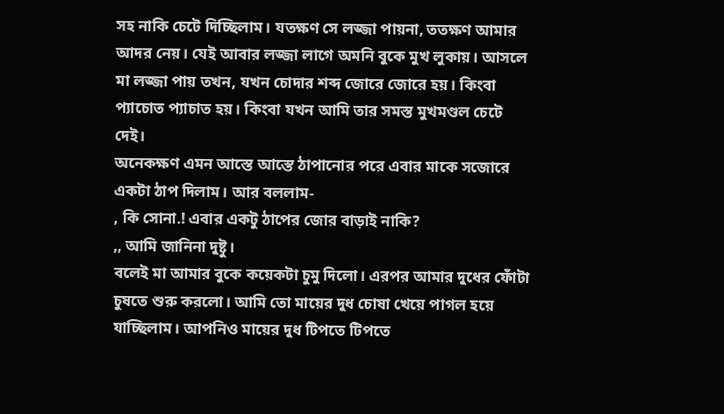সহ নাকি চেটে দিচ্ছিলাম। যতক্ষণ সে লজ্জা পায়না, ততক্ষণ আমার আদর নেয়। যেই আবার লজ্জা লাগে অমনি বুকে মুখ লুকায়। আসলে মা লজ্জা পায় তখন, যখন চোদার শব্দ জোরে জোরে হয়। কিংবা প্যাচোত প্যাচাত হয়। কিংবা যখন আমি তার সমস্ত মুখমণ্ডল চেটে দেই।
অনেকক্ষণ এমন আস্তে আস্তে ঠাপানোর পরে এবার মাকে সজোরে একটা ঠাপ দিলাম। আর বললাম-
, কি সোনা.! এবার একটু ঠাপের জোর বাড়াই নাকি?
,, আমি জানিনা দুষ্টু।
বলেই মা আমার বুকে কয়েকটা চুমু দিলো। এরপর আমার দুধের ফোঁটা চুষতে শুরু করলো। আমি তো মায়ের দুধ চোষা খেয়ে পাগল হয়ে যাচ্ছিলাম। আপনিও মায়ের দুধ টিপতে টিপতে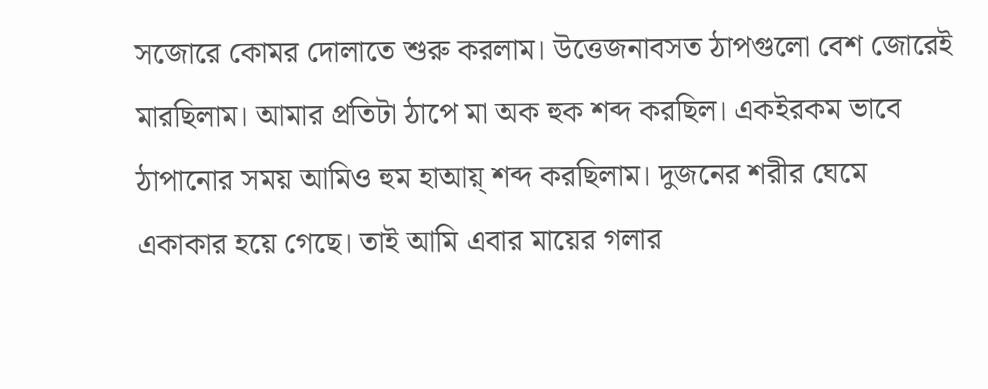সজোরে কোমর দোলাতে শুরু করলাম। উত্তেজনাবসত ঠাপগুলো বেশ জোরেই মারছিলাম। আমার প্রতিটা ঠাপে মা অক হুক শব্দ করছিল। একইরকম ভাবে ঠাপানোর সময় আমিও হুম হাআয়্ শব্দ করছিলাম। দুজনের শরীর ঘেমে একাকার হয়ে গেছে। তাই আমি এবার মায়ের গলার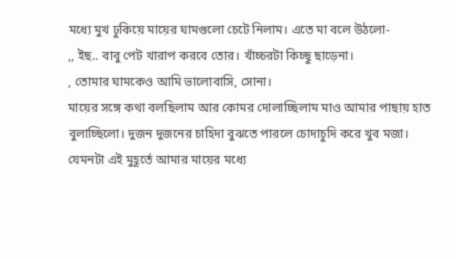মধ্যে মুখ ঢুকিয়ে মায়ের ঘামগুলো চেটে নিলাম। এতে মা বলে উঠলো-
,, ইছ.. বাবু পেট খারাপ করবে তোর। খাঁচ্চরটা কিচ্ছু ছাড়েনা।
, তোমার ঘামকেও আমি ভালোবাসি, সোনা।
মায়ের সঙ্গে কথা বলছিলাম আর কোমর দোলাচ্ছিলাম মাও আমার পাছায় হাত বুলাচ্ছিলো। দুজন দুজনের চাহিদা বুঝতে পারলে চোদাচুদি করে খুব মজা। যেমনটা এই মুহূর্তে আমার মায়ের মধ্যে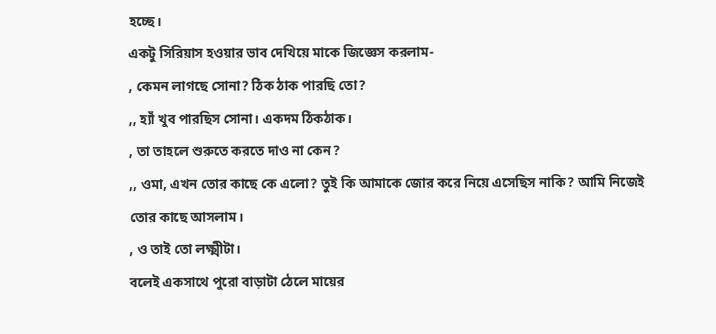হচ্ছে।
একটু সিরিয়াস হওয়ার ভাব দেখিয়ে মাকে জিজ্ঞেস করলাম-
, কেমন লাগছে সোনা? ঠিক ঠাক পারছি তো?
,, হ্যাঁ খুব পারছিস সোনা। একদম ঠিকঠাক।
, তা তাহলে শুরুতে করতে দাও না কেন?
,, ওমা, এখন তোর কাছে কে এলো? তুই কি আমাকে জোর করে নিয়ে এসেছিস নাকি? আমি নিজেই তোর কাছে আসলাম।
, ও তাই তো লক্ষ্মীটা।
বলেই একসাথে পুরো বাড়াটা ঠেলে মায়ের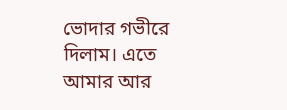ভোদার গভীরে দিলাম। এতে আমার আর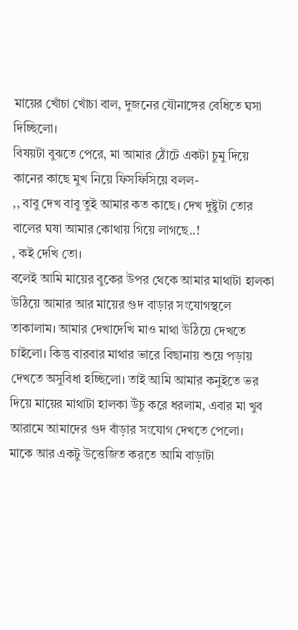মায়ের খোঁচা খোঁচা বাল, দুজনের যৌনাঙ্গের বেধিতে ঘসা দিচ্ছিলো।
বিষয়টা বুঝতে পেরে, মা আমার ঠোঁটে একটা চুমু দিয়ে কানের কাছে মুখ নিয়ে ফিসফিসিয়ে বলল-
,, বাবু দেখ বাবু তুই আমার কত কাছে। দেখ দুষ্টুটা তোর বালের ঘষা আমার কোথায় গিয়ে লাগছে..!
, কই দেখি তো।
বলেই আমি মায়ের বুকের উপর থেকে আমার মাথাটা হালকা উঠিয়ে আমার আর মায়ের গুদ বাড়ার সংযোগস্থলে তাকালাম। আমার দেখাদেখি মাও মাথা উঠিয়ে দেখতে চাইলো। কিন্তু বারবার মাথার ভারে বিছানায় শুয়ে পড়ায় দেখতে অসুবিধা হচ্ছিলো। তাই আমি আমার কনুইতে ভর দিয়ে মায়ের মাথাটা হালকা উঁচু করে ধরলাম, এবার মা খুব আরামে আমাদের গুদ বাঁড়ার সংযোগ দেখতে পেলো।
মাকে আর একটু উত্তেজিত করতে আমি বাড়াটা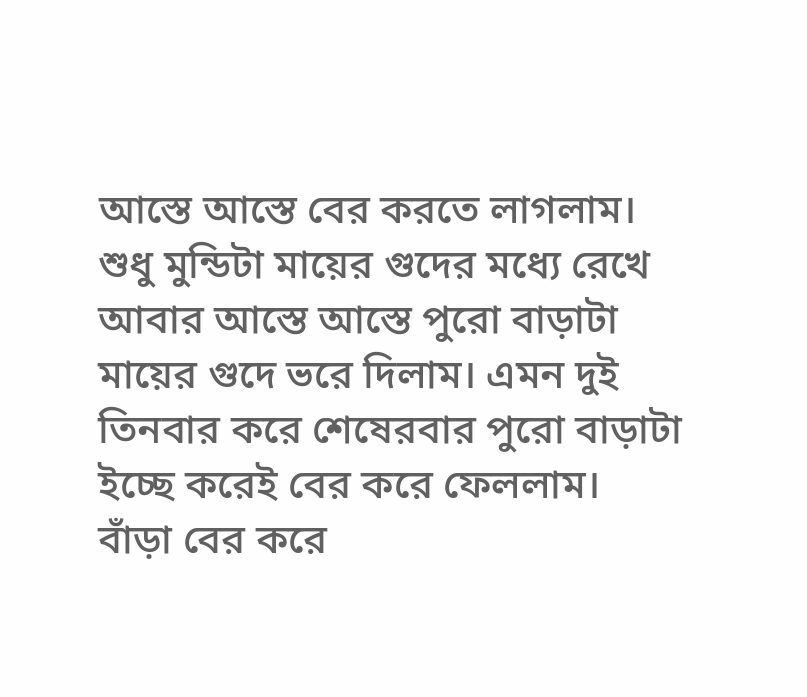আস্তে আস্তে বের করতে লাগলাম। শুধু মুন্ডিটা মায়ের গুদের মধ্যে রেখে আবার আস্তে আস্তে পুরো বাড়াটা মায়ের গুদে ভরে দিলাম। এমন দুই তিনবার করে শেষেরবার পুরো বাড়াটা ইচ্ছে করেই বের করে ফেললাম। বাঁড়া বের করে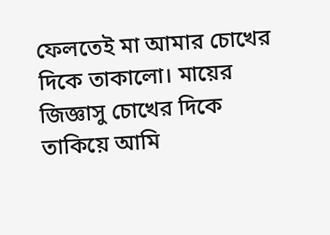ফেলতেই মা আমার চোখের দিকে তাকালো। মায়ের জিজ্ঞাসু চোখের দিকে তাকিয়ে আমি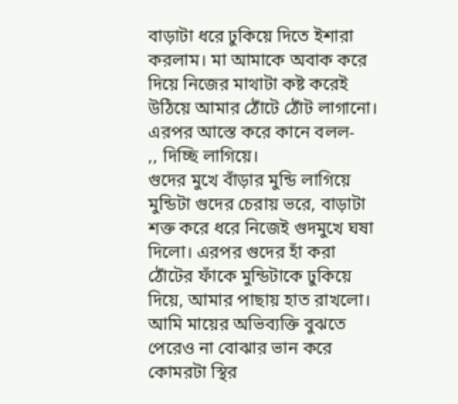বাড়াটা ধরে ঢুকিয়ে দিতে ইশারা করলাম। মা আমাকে অবাক করে দিয়ে নিজের মাথাটা কষ্ট করেই উঠিয়ে আমার ঠোঁটে ঠোঁট লাগানো। এরপর আস্তে করে কানে বলল-
,, দিচ্ছি লাগিয়ে।
গুদের মুখে বাঁড়ার মুন্ডি লাগিয়ে মুন্ডিটা গুদের চেরায় ভরে, বাড়াটা শক্ত করে ধরে নিজেই গুদমুখে ঘষা দিলো। এরপর গুদের হাঁ করা ঠোঁটের ফাঁকে মুন্ডিটাকে ঢুকিয়ে দিয়ে, আমার পাছায় হাত রাখলো। আমি মায়ের অভিব্যক্তি বুঝতে পেরেও না বোঝার ভান করে কোমরটা স্থির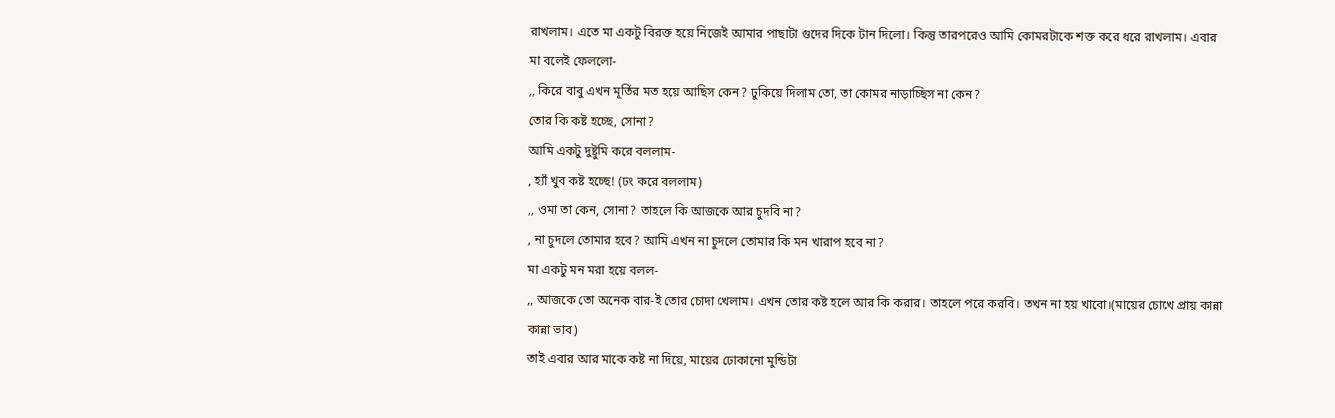রাখলাম। এতে মা একটু বিরক্ত হয়ে নিজেই আমার পাছাটা গুদের দিকে টান দিলো। কিন্তু তারপরেও আমি কোমরটাকে শক্ত করে ধরে রাখলাম। এবার মা বলেই ফেললো-
,, কিরে বাবু এখন মূর্তির মত হয়ে আছিস কেন? ঢুকিয়ে দিলাম তো, তা কোমর নাড়াচ্ছিস না কেন?
তোর কি কষ্ট হচ্ছে, সোনা?
আমি একটু দুষ্টুমি করে বললাম-
, হ্যাঁ খুব কষ্ট হচ্ছে! (ঢং করে বললাম)
,, ওমা তা কেন, সোনা? তাহলে কি আজকে আর চুদবি না?
, না চুদলে তোমার হবে? আমি এখন না চুদলে তোমার কি মন খারাপ হবে না?
মা একটু মন মরা হয়ে বলল-
,, আজকে তো অনেক বার-ই তোর চোদা খেলাম। এখন তোর কষ্ট হলে আর কি করার। তাহলে পরে করবি। তখন না হয় খাবো।(মায়ের চোখে প্রায় কান্না কান্না ভাব)
তাই এবার আর মাকে কষ্ট না দিয়ে, মায়ের ঢোকানো মুন্ডিটা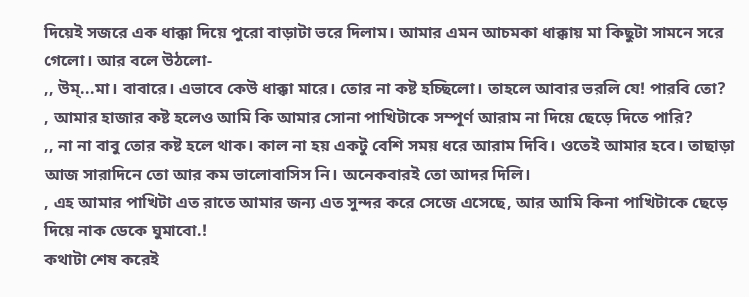দিয়েই সজরে এক ধাক্কা দিয়ে পুরো বাড়াটা ভরে দিলাম। আমার এমন আচমকা ধাক্কায় মা কিছুটা সামনে সরে গেলো। আর বলে উঠলো-
,, উম্...মা। বাবারে। এভাবে কেউ ধাক্কা মারে। তোর না কষ্ট হচ্ছিলো। তাহলে আবার ভরলি যে! পারবি তো?
, আমার হাজার কষ্ট হলেও আমি কি আমার সোনা পাখিটাকে সম্পূর্ণ আরাম না দিয়ে ছেড়ে দিতে পারি?
,, না না বাবু তোর কষ্ট হলে থাক। কাল না হয় একটু বেশি সময় ধরে আরাম দিবি। ওতেই আমার হবে। তাছাড়া আজ সারাদিনে তো আর কম ভালোবাসিস নি। অনেকবারই তো আদর দিলি।
, এহ আমার পাখিটা এত রাতে আমার জন্য এত সুন্দর করে সেজে এসেছে, আর আমি কিনা পাখিটাকে ছেড়ে দিয়ে নাক ডেকে ঘুমাবো.!
কথাটা শেষ করেই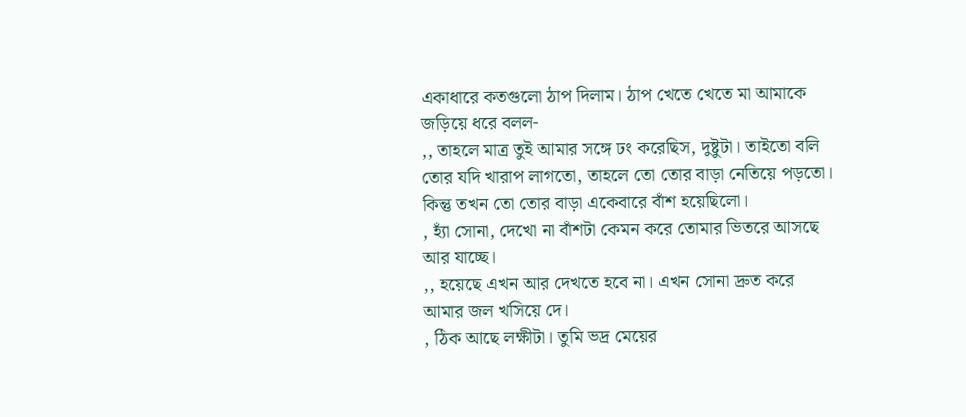একাধারে কতগুলো ঠাপ দিলাম। ঠাপ খেতে খেতে মা আমাকে জড়িয়ে ধরে বলল-
,, তাহলে মাত্র তুই আমার সঙ্গে ঢং করেছিস, দুষ্টুটা। তাইতো বলি তোর যদি খারাপ লাগতো, তাহলে তো তোর বাড়া নেতিয়ে পড়তো। কিন্তু তখন তো তোর বাড়া একেবারে বাঁশ হয়েছিলো।
, হ্যাঁ সোনা, দেখো না বাঁশটা কেমন করে তোমার ভিতরে আসছে আর যাচ্ছে।
,, হয়েছে এখন আর দেখতে হবে না। এখন সোনা দ্রুত করে আমার জল খসিয়ে দে।
, ঠিক আছে লক্ষীটা। তুমি ভদ্র মেয়ের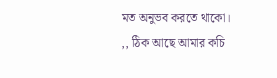মত অনুভব করতে থাকো।
,, ঠিক আছে আমার কচি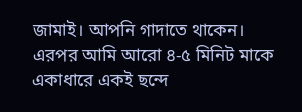জামাই। আপনি গাদাতে থাকেন।
এরপর আমি আরো ৪-৫ মিনিট মাকে একাধারে একই ছন্দে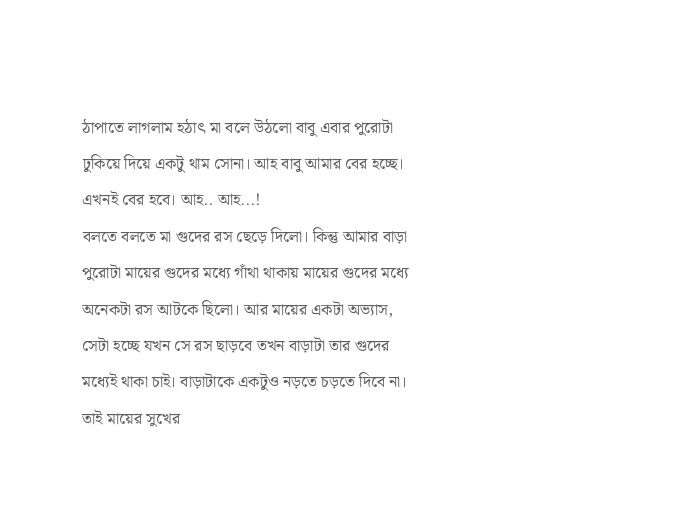ঠাপাতে লাগলাম হঠাৎ মা বলে উঠলো বাবু এবার পুরোটা ঢুকিয়ে দিয়ে একটু থাম সোনা। আহ বাবু আমার বের হচ্ছে। এখনই বের হবে। আহ.. আহ...!
বলতে বলতে মা গুদের রস ছেড়ে দিলো। কিন্তু আমার বাড়া পুরোটা মায়ের গুদের মধ্যে গাঁথা থাকায় মায়ের গুদের মধ্যে অনেকটা রস আটকে ছিলো। আর মায়ের একটা অভ্যাস, সেটা হচ্ছে যখন সে রস ছাড়বে তখন বাড়াটা তার গুদের মধ্যেই থাকা চাই। বাড়াটাকে একটুও নড়তে চড়তে দিবে না।
তাই মায়ের সুখের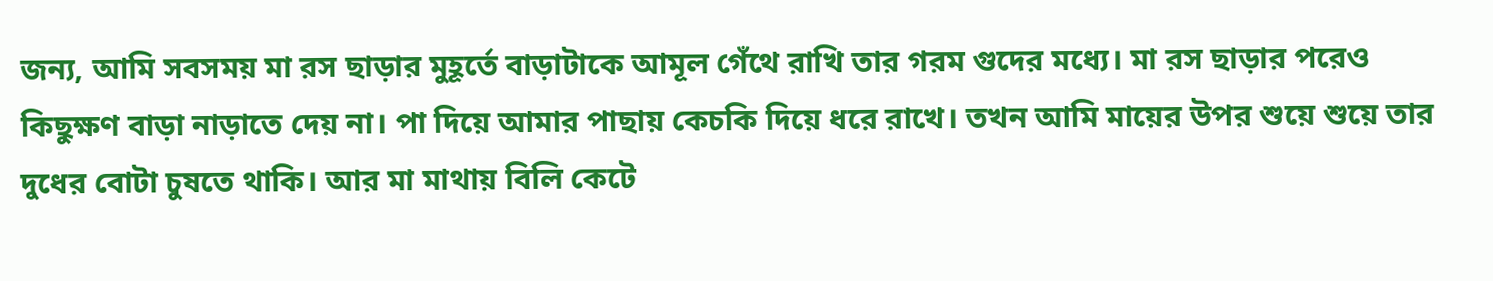জন্য, আমি সবসময় মা রস ছাড়ার মুহূর্তে বাড়াটাকে আমূল গেঁথে রাখি তার গরম গুদের মধ্যে। মা রস ছাড়ার পরেও কিছুক্ষণ বাড়া নাড়াতে দেয় না। পা দিয়ে আমার পাছায় কেচকি দিয়ে ধরে রাখে। তখন আমি মায়ের উপর শুয়ে শুয়ে তার দুধের বোটা চুষতে থাকি। আর মা মাথায় বিলি কেটে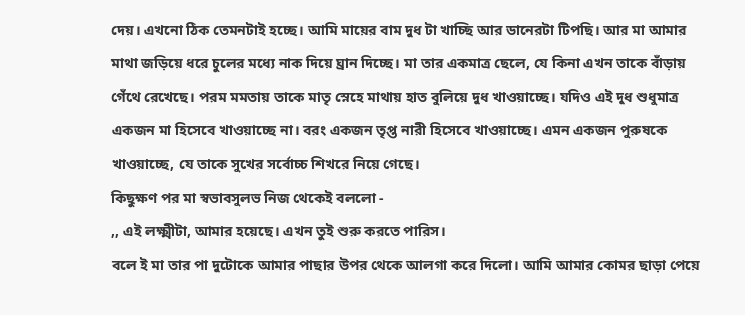দেয়। এখনো ঠিক তেমনটাই হচ্ছে। আমি মায়ের বাম দুধ টা খাচ্ছি আর ডানেরটা টিপছি। আর মা আমার মাথা জড়িয়ে ধরে চুলের মধ্যে নাক দিয়ে ঘ্রান দিচ্ছে। মা তার একমাত্র ছেলে, যে কিনা এখন তাকে বাঁড়ায় গেঁথে রেখেছে। পরম মমতায় তাকে মাতৃ স্নেহে মাথায় হাত বুলিয়ে দুধ খাওয়াচ্ছে। যদিও এই দুধ শুধুমাত্র একজন মা হিসেবে খাওয়াচ্ছে না। বরং একজন তৃপ্ত নারী হিসেবে খাওয়াচ্ছে। এমন একজন পুরুষকে খাওয়াচ্ছে, যে তাকে সুখের সর্বোচ্চ শিখরে নিয়ে গেছে।
কিছুক্ষণ পর মা স্বভাবসুলভ নিজ থেকেই বললো -
,, এই লক্ষ্মীটা, আমার হয়েছে। এখন তুই শুরু করতে পারিস।
বলে ই মা তার পা দুটোকে আমার পাছার উপর থেকে আলগা করে দিলো। আমি আমার কোমর ছাড়া পেয়ে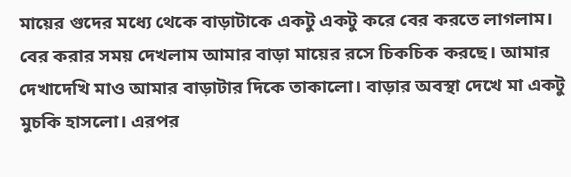মায়ের গুদের মধ্যে থেকে বাড়াটাকে একটু একটু করে বের করতে লাগলাম। বের করার সময় দেখলাম আমার বাড়া মায়ের রসে চিকচিক করছে। আমার দেখাদেখি মাও আমার বাড়াটার দিকে তাকালো। বাড়ার অবস্থা দেখে মা একটু মুচকি হাসলো। এরপর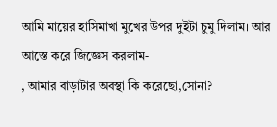আমি মায়ের হাসিমাখা মুখের উপর দুইটা চুমু দিলাম। আর আস্তে করে জিজ্ঞেস করলাম-
, আমার বাড়াটার অবস্থা কি করেছো,সোনা?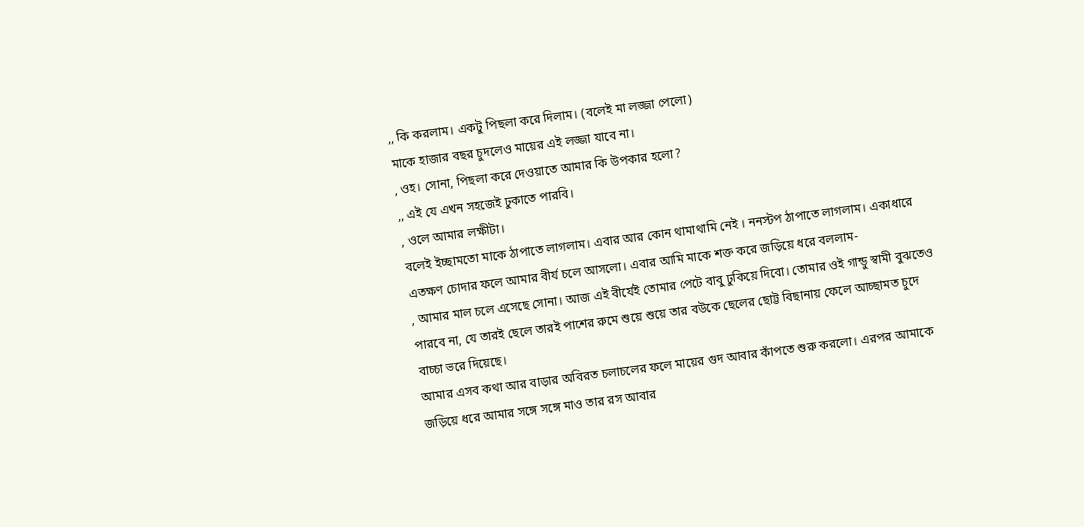,, কি করলাম। একটু পিছলা করে দিলাম। (বলেই মা লজ্জা পেলো)
মাকে হাজার বছর চুদলেও মায়ের এই লজ্জা যাবে না।
, ওহ। সোনা, পিছলা করে দেওয়াতে আমার কি উপকার হলো?
,, এই যে এখন সহজেই ঢুকাতে পারবি।
, ওলে আমার লক্ষীটা।
বলেই ইচ্ছামতো মাকে ঠাপাতে লাগলাম। এবার আর কোন থামাথামি নেই । ননস্টপ ঠাপাতে লাগলাম। একাধারে এতক্ষণ চোদার ফলে আমার বীর্য চলে আসলো। এবার আমি মাকে শক্ত করে জড়িয়ে ধরে বললাম-
, আমার মাল চলে এসেছে সোনা। আজ এই বীর্যেই তোমার পেটে বাবু ঢুকিয়ে দিবো। তোমার ওই গান্ডু স্বামী বুঝতেও পারবে না, যে তারই ছেলে তারই পাশের রুমে শুয়ে শুয়ে তার বউকে ছেলের ছোট্ট বিছানায় ফেলে আচ্ছামত চুদে বাচ্চা ভরে দিয়েছে।
আমার এসব কথা আর বাড়ার অবিরত চলাচলের ফলে মায়ের গুদ আবার কাঁপতে শুরু করলো। এরপর আমাকে জড়িয়ে ধরে আমার সঙ্গে সঙ্গে মাও তার রস আবার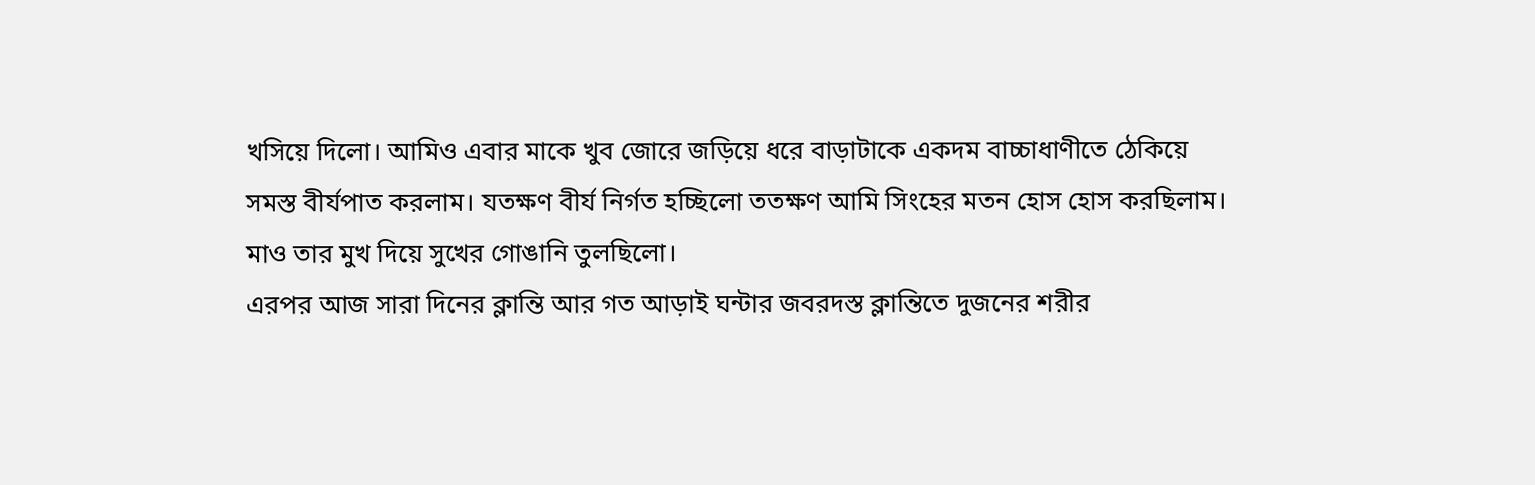খসিয়ে দিলো। আমিও এবার মাকে খুব জোরে জড়িয়ে ধরে বাড়াটাকে একদম বাচ্চাধাণীতে ঠেকিয়ে সমস্ত বীর্যপাত করলাম। যতক্ষণ বীর্য নির্গত হচ্ছিলো ততক্ষণ আমি সিংহের মতন হোস হোস করছিলাম।
মাও তার মুখ দিয়ে সুখের গোঙানি তুলছিলো।
এরপর আজ সারা দিনের ক্লান্তি আর গত আড়াই ঘন্টার জবরদস্ত ক্লান্তিতে দুজনের শরীর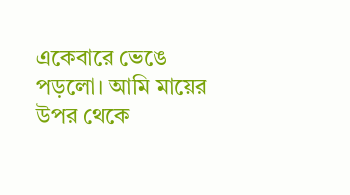একেবারে ভেঙে পড়লো। আমি মায়ের উপর থেকে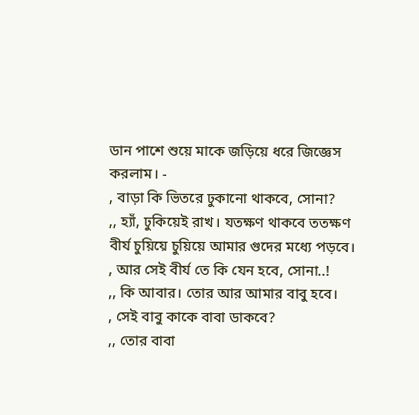ডান পাশে শুয়ে মাকে জড়িয়ে ধরে জিজ্ঞেস করলাম। -
, বাড়া কি ভিতরে ঢুকানো থাকবে, সোনা?
,, হ্যাঁ, ঢুকিয়েই রাখ। যতক্ষণ থাকবে ততক্ষণ বীর্য চুয়িয়ে চুয়িয়ে আমার গুদের মধ্যে পড়বে।
, আর সেই বীর্য তে কি যেন হবে, সোনা..!
,, কি আবার। তোর আর আমার বাবু হবে।
, সেই বাবু কাকে বাবা ডাকবে?
,, তোর বাবা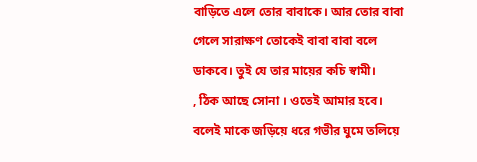বাড়িতে এলে তোর বাবাকে। আর তোর বাবা গেলে সারাক্ষণ তোকেই বাবা বাবা বলে ডাকবে। তুই যে তার মায়ের কচি স্বামী।
, ঠিক আছে সোনা । ওতেই আমার হবে।
বলেই মাকে জড়িয়ে ধরে গভীর ঘুমে তলিয়ে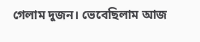গেলাম দুজন। ভেবেছিলাম আজ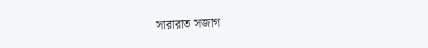সারারাত সজাগ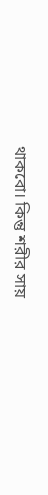থাকবো। কিন্তু শরীর সায়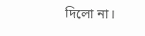দিলো না।